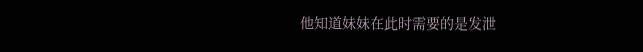他知道妹妹在此时需要的是发泄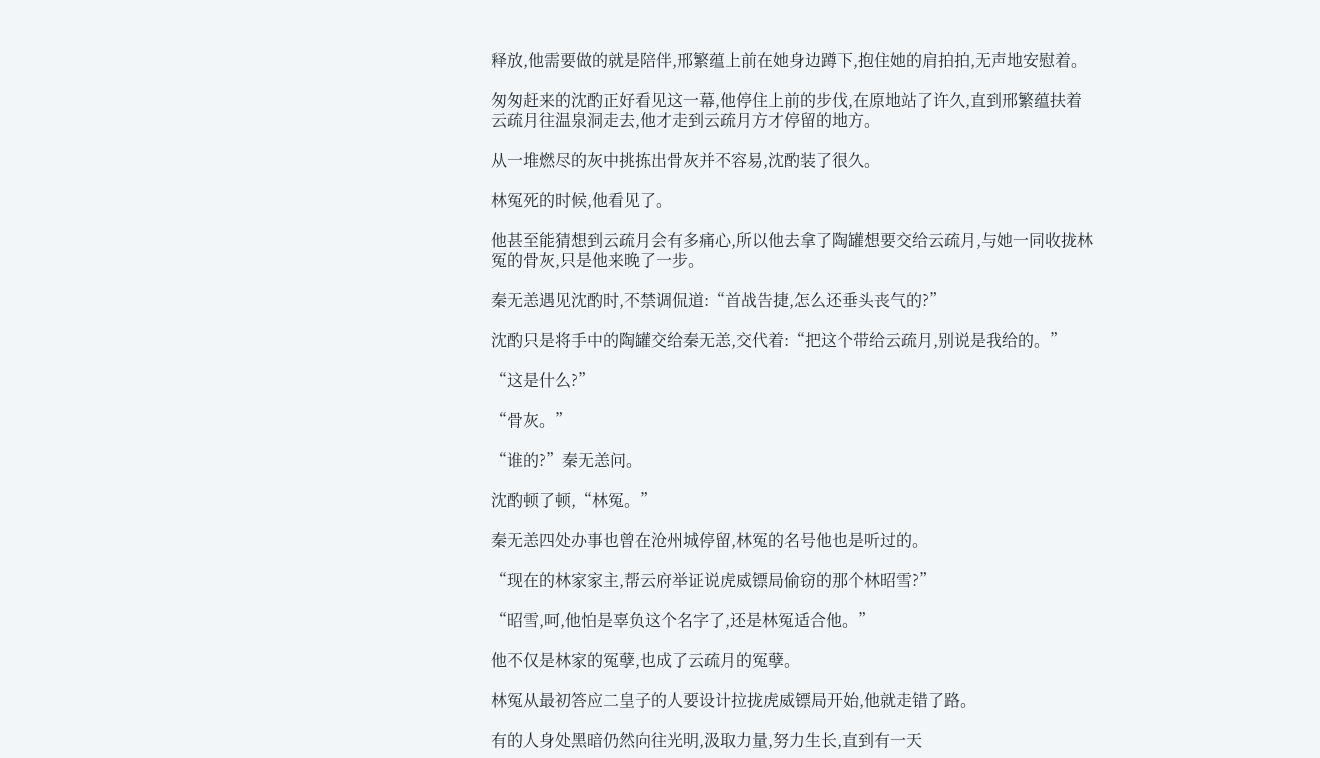释放,他需要做的就是陪伴,邢繁蕴上前在她身边蹲下,抱住她的肩拍拍,无声地安慰着。

匆匆赶来的沈酌正好看见这一幕,他停住上前的步伐,在原地站了许久,直到邢繁蕴扶着云疏月往温泉洞走去,他才走到云疏月方才停留的地方。

从一堆燃尽的灰中挑拣出骨灰并不容易,沈酌装了很久。

林冤死的时候,他看见了。

他甚至能猜想到云疏月会有多痛心,所以他去拿了陶罐想要交给云疏月,与她一同收拢林冤的骨灰,只是他来晚了一步。

秦无恙遇见沈酌时,不禁调侃道:“首战告捷,怎么还垂头丧气的?”

沈酌只是将手中的陶罐交给秦无恙,交代着:“把这个带给云疏月,别说是我给的。”

“这是什么?”

“骨灰。”

“谁的?”秦无恙问。

沈酌顿了顿,“林冤。”

秦无恙四处办事也曾在沧州城停留,林冤的名号他也是听过的。

“现在的林家家主,帮云府举证说虎威镖局偷窃的那个林昭雪?”

“昭雪,呵,他怕是辜负这个名字了,还是林冤适合他。”

他不仅是林家的冤孽,也成了云疏月的冤孽。

林冤从最初答应二皇子的人要设计拉拢虎威镖局开始,他就走错了路。

有的人身处黑暗仍然向往光明,汲取力量,努力生长,直到有一天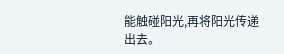能触碰阳光,再将阳光传递出去。